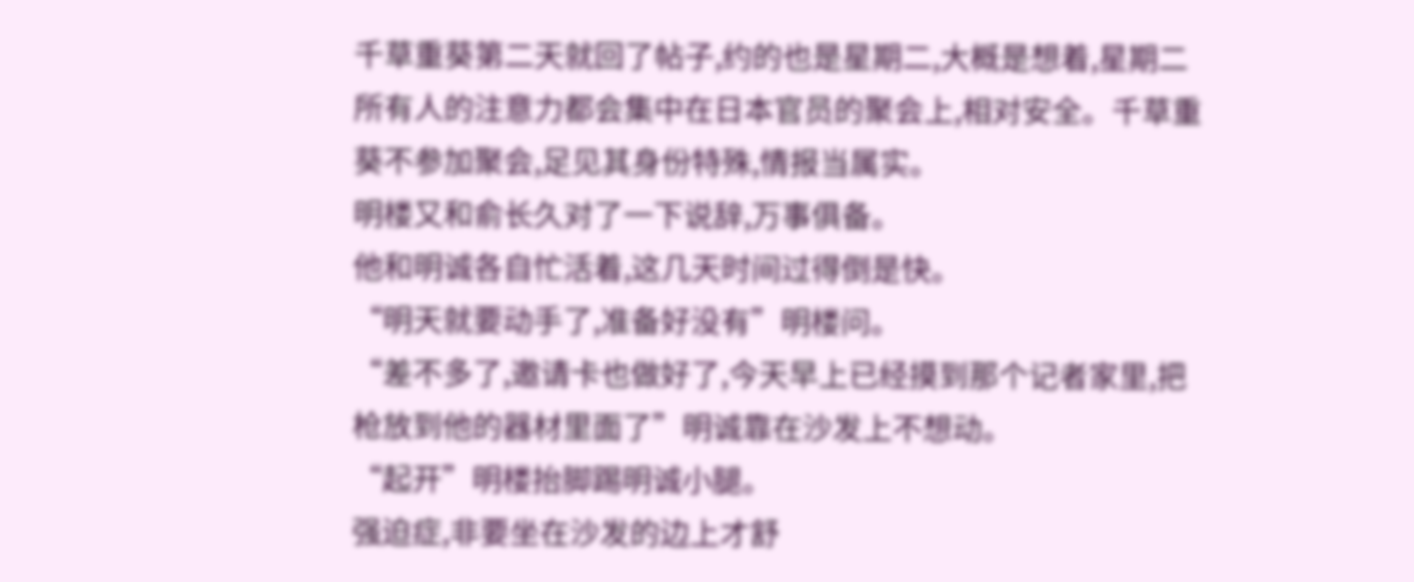千草重葵第二天就回了帖子,约的也是星期二,大概是想着,星期二所有人的注意力都会集中在日本官员的聚会上,相对安全。千草重葵不参加聚会,足见其身份特殊,情报当属实。
明楼又和俞长久对了一下说辞,万事俱备。
他和明诚各自忙活着,这几天时间过得倒是快。
“明天就要动手了,准备好没有”明楼问。
“差不多了,邀请卡也做好了,今天早上已经摸到那个记者家里,把枪放到他的器材里面了”明诚靠在沙发上不想动。
“起开”明楼抬脚踢明诚小腿。
强迫症,非要坐在沙发的边上才舒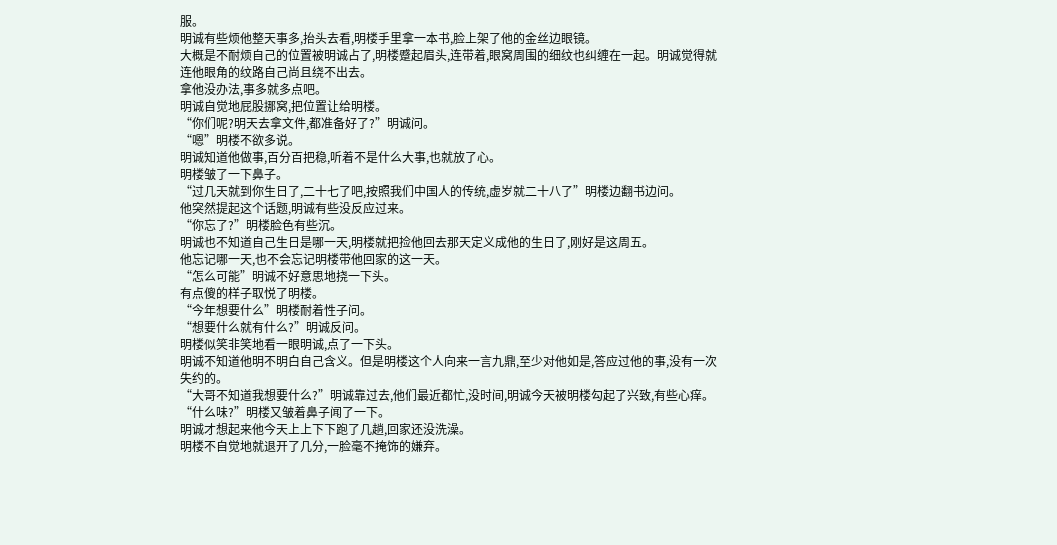服。
明诚有些烦他整天事多,抬头去看,明楼手里拿一本书,脸上架了他的金丝边眼镜。
大概是不耐烦自己的位置被明诚占了,明楼蹙起眉头,连带着,眼窝周围的细纹也纠缠在一起。明诚觉得就连他眼角的纹路自己尚且绕不出去。
拿他没办法,事多就多点吧。
明诚自觉地屁股挪窝,把位置让给明楼。
“你们呢?明天去拿文件,都准备好了?”明诚问。
“嗯”明楼不欲多说。
明诚知道他做事,百分百把稳,听着不是什么大事,也就放了心。
明楼皱了一下鼻子。
“过几天就到你生日了,二十七了吧,按照我们中国人的传统,虚岁就二十八了”明楼边翻书边问。
他突然提起这个话题,明诚有些没反应过来。
“你忘了?”明楼脸色有些沉。
明诚也不知道自己生日是哪一天,明楼就把捡他回去那天定义成他的生日了,刚好是这周五。
他忘记哪一天,也不会忘记明楼带他回家的这一天。
“怎么可能”明诚不好意思地挠一下头。
有点傻的样子取悦了明楼。
“今年想要什么”明楼耐着性子问。
“想要什么就有什么?”明诚反问。
明楼似笑非笑地看一眼明诚,点了一下头。
明诚不知道他明不明白自己含义。但是明楼这个人向来一言九鼎,至少对他如是,答应过他的事,没有一次失约的。
“大哥不知道我想要什么?”明诚靠过去,他们最近都忙,没时间,明诚今天被明楼勾起了兴致,有些心痒。
“什么味?”明楼又皱着鼻子闻了一下。
明诚才想起来他今天上上下下跑了几趟,回家还没洗澡。
明楼不自觉地就退开了几分,一脸毫不掩饰的嫌弃。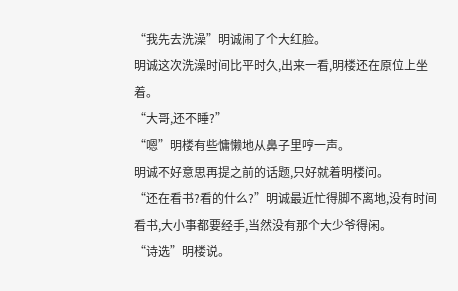“我先去洗澡”明诚闹了个大红脸。
明诚这次洗澡时间比平时久,出来一看,明楼还在原位上坐着。
“大哥,还不睡?”
“嗯”明楼有些慵懒地从鼻子里哼一声。
明诚不好意思再提之前的话题,只好就着明楼问。
“还在看书?看的什么?”明诚最近忙得脚不离地,没有时间看书,大小事都要经手,当然没有那个大少爷得闲。
“诗选”明楼说。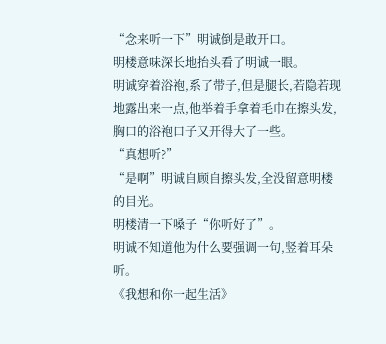“念来听一下”明诚倒是敢开口。
明楼意味深长地抬头看了明诚一眼。
明诚穿着浴袍,系了带子,但是腿长,若隐若现地露出来一点,他举着手拿着毛巾在擦头发,胸口的浴袍口子又开得大了一些。
“真想听?”
“是啊”明诚自顾自擦头发,全没留意明楼的目光。
明楼清一下嗓子“你听好了”。
明诚不知道他为什么要强调一句,竖着耳朵听。
《我想和你一起生活》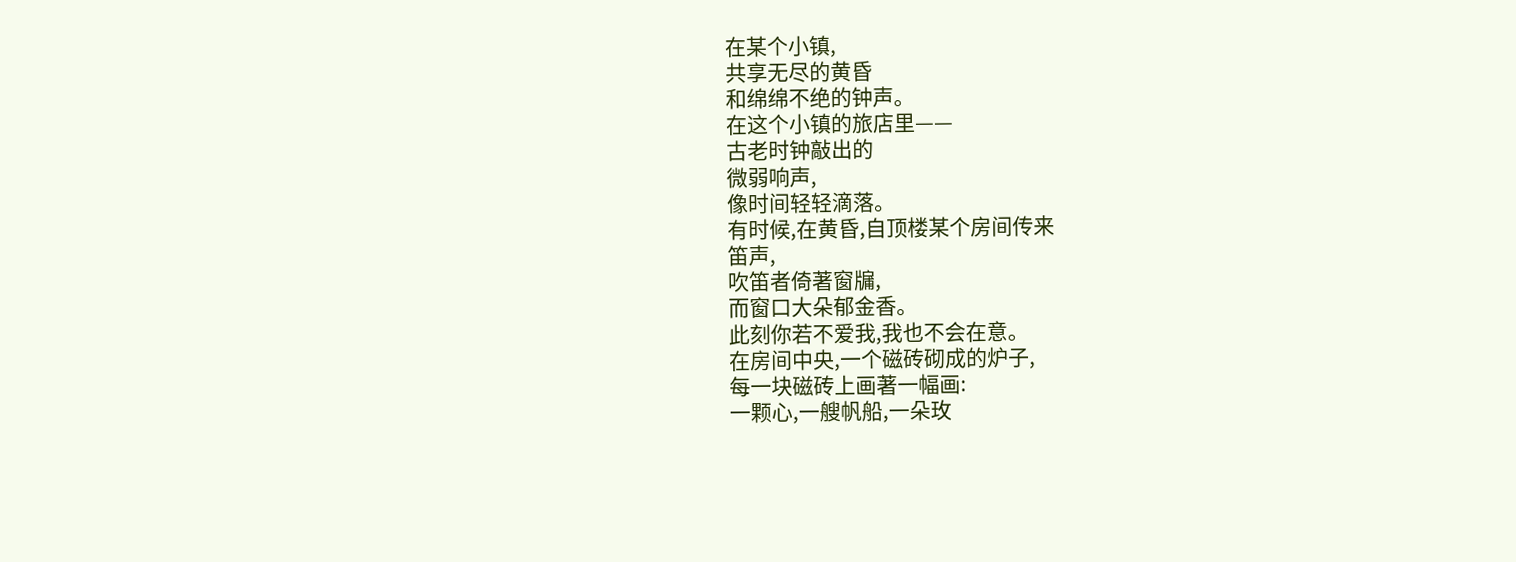在某个小镇,
共享无尽的黄昏
和绵绵不绝的钟声。
在这个小镇的旅店里——
古老时钟敲出的
微弱响声,
像时间轻轻滴落。
有时候,在黄昏,自顶楼某个房间传来
笛声,
吹笛者倚著窗牖,
而窗口大朵郁金香。
此刻你若不爱我,我也不会在意。
在房间中央,一个磁砖砌成的炉子,
每一块磁砖上画著一幅画:
一颗心,一艘帆船,一朵玫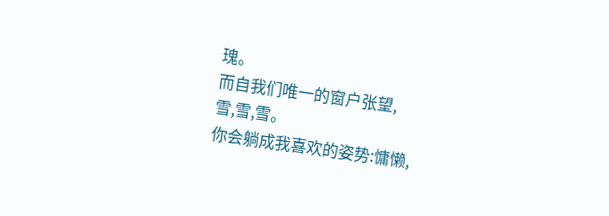瑰。
而自我们唯一的窗户张望,
雪,雪,雪。
你会躺成我喜欢的姿势:慵懒,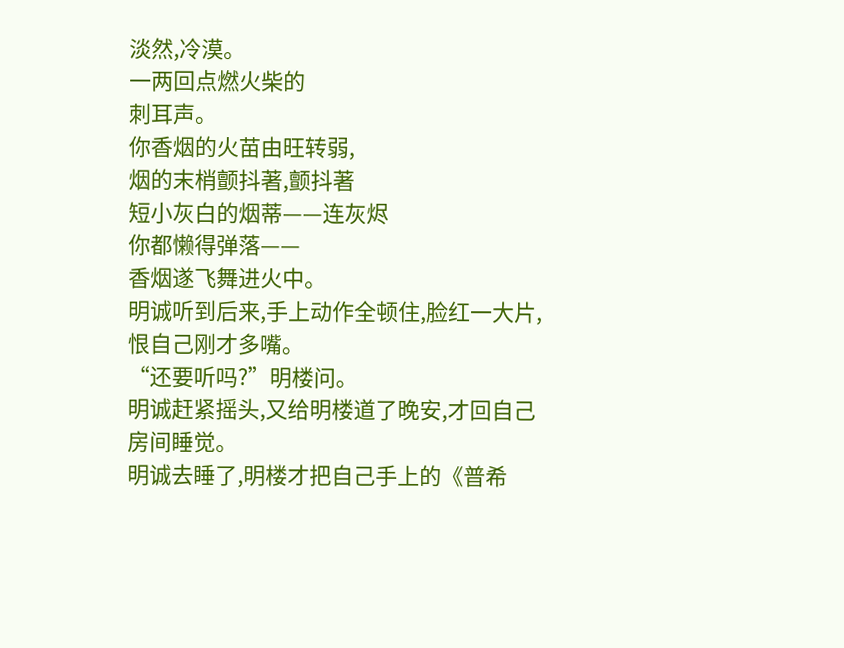淡然,冷漠。
一两回点燃火柴的
刺耳声。
你香烟的火苗由旺转弱,
烟的末梢颤抖著,颤抖著
短小灰白的烟蒂——连灰烬
你都懒得弹落——
香烟遂飞舞进火中。
明诚听到后来,手上动作全顿住,脸红一大片,恨自己刚才多嘴。
“还要听吗?”明楼问。
明诚赶紧摇头,又给明楼道了晚安,才回自己房间睡觉。
明诚去睡了,明楼才把自己手上的《普希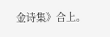金诗集》合上。